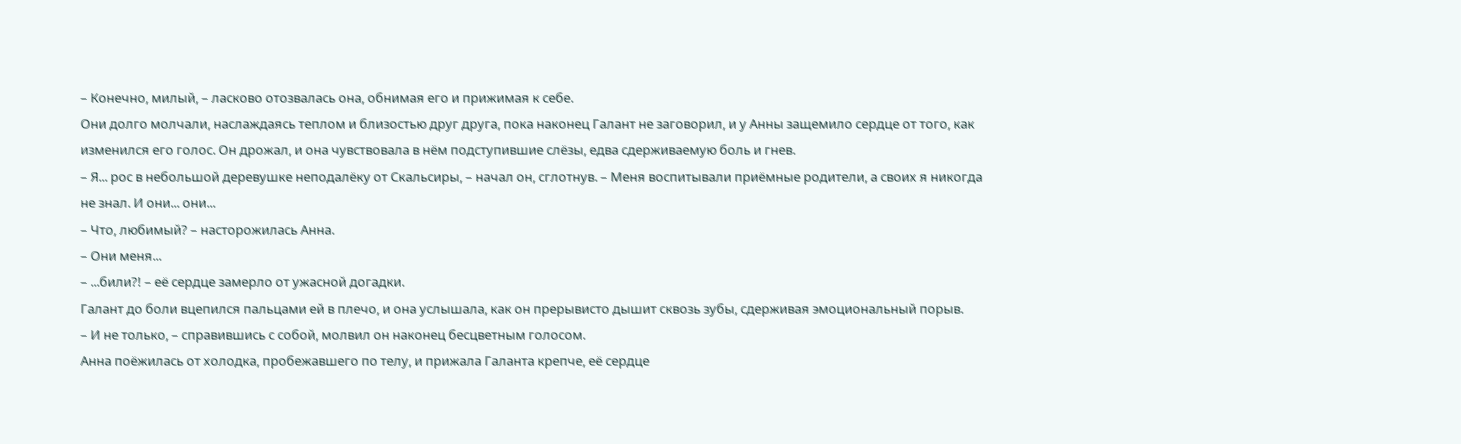– Конечно, милый, – ласково отозвалась она, обнимая его и прижимая к себе.
Они долго молчали, наслаждаясь теплом и близостью друг друга, пока наконец Галант не заговорил, и у Анны защемило сердце от того, как изменился его голос. Он дрожал, и она чувствовала в нём подступившие слёзы, едва сдерживаемую боль и гнев.
– Я... рос в небольшой деревушке неподалёку от Скальсиры, – начал он, сглотнув. – Меня воспитывали приёмные родители, а своих я никогда не знал. И они... они...
– Что, любимый? – насторожилась Анна.
– Они меня...
– ...били?! – её сердце замерло от ужасной догадки.
Галант до боли вцепился пальцами ей в плечо, и она услышала, как он прерывисто дышит сквозь зубы, сдерживая эмоциональный порыв.
– И не только, – справившись с собой, молвил он наконец бесцветным голосом.
Анна поёжилась от холодка, пробежавшего по телу, и прижала Галанта крепче, её сердце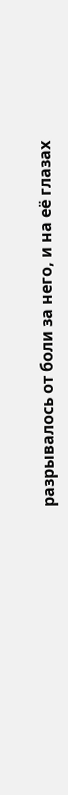разрывалось от боли за него, и на её глазах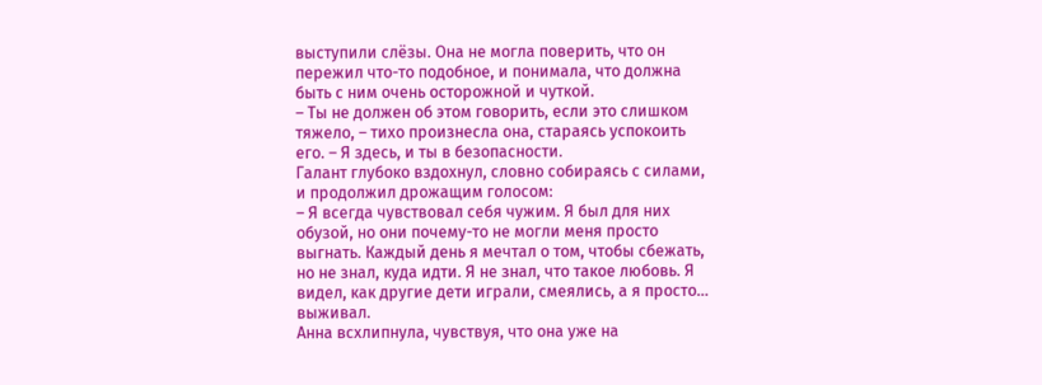выступили слёзы. Она не могла поверить, что он пережил что-то подобное, и понимала, что должна быть с ним очень осторожной и чуткой.
– Ты не должен об этом говорить, если это слишком тяжело, – тихо произнесла она, стараясь успокоить его. – Я здесь, и ты в безопасности.
Галант глубоко вздохнул, словно собираясь с силами, и продолжил дрожащим голосом:
– Я всегда чувствовал себя чужим. Я был для них обузой, но они почему-то не могли меня просто выгнать. Каждый день я мечтал о том, чтобы сбежать, но не знал, куда идти. Я не знал, что такое любовь. Я видел, как другие дети играли, смеялись, а я просто... выживал.
Анна всхлипнула, чувствуя, что она уже на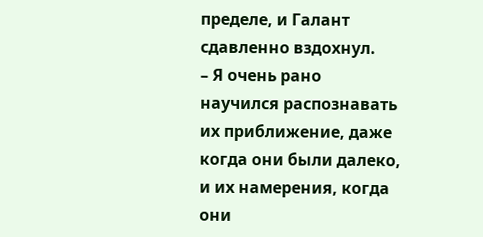пределе, и Галант сдавленно вздохнул.
– Я очень рано научился распознавать их приближение, даже когда они были далеко, и их намерения, когда они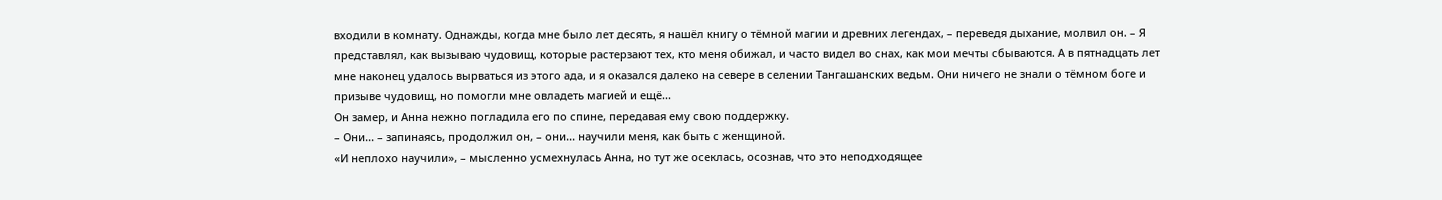входили в комнату. Однажды, когда мне было лет десять, я нашёл книгу о тёмной магии и древних легендах, – переведя дыхание, молвил он. – Я представлял, как вызываю чудовищ, которые растерзают тех, кто меня обижал, и часто видел во снах, как мои мечты сбываются. А в пятнадцать лет мне наконец удалось вырваться из этого ада, и я оказался далеко на севере в селении Тангашанских ведьм. Они ничего не знали о тёмном боге и призыве чудовищ, но помогли мне овладеть магией и ещё...
Он замер, и Анна нежно погладила его по спине, передавая ему свою поддержку.
– Они... – запинаясь, продолжил он, – они... научили меня, как быть с женщиной.
«И неплохо научили», – мысленно усмехнулась Анна, но тут же осеклась, осознав, что это неподходящее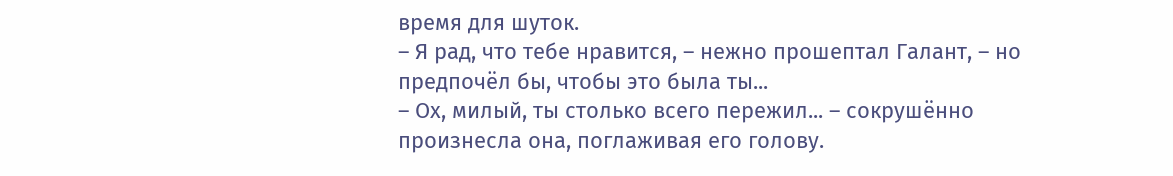время для шуток.
– Я рад, что тебе нравится, – нежно прошептал Галант, – но предпочёл бы, чтобы это была ты...
– Ох, милый, ты столько всего пережил... – сокрушённо произнесла она, поглаживая его голову.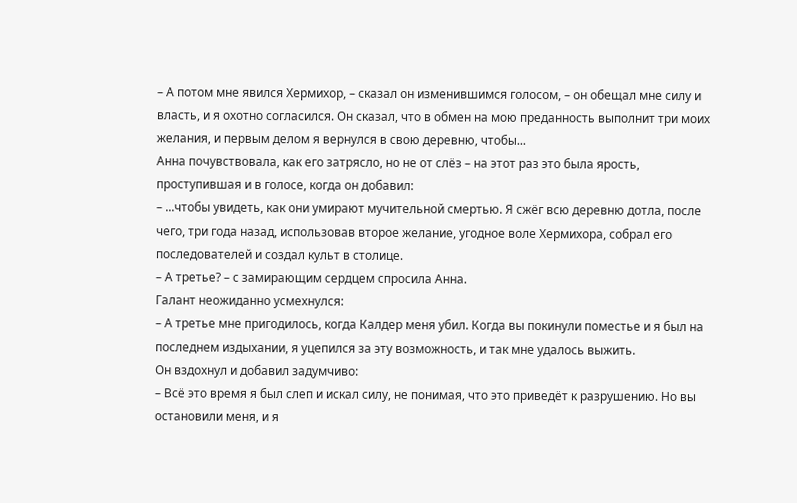– А потом мне явился Хермихор, – сказал он изменившимся голосом, – он обещал мне силу и власть, и я охотно согласился. Он сказал, что в обмен на мою преданность выполнит три моих желания, и первым делом я вернулся в свою деревню, чтобы...
Анна почувствовала, как его затрясло, но не от слёз – на этот раз это была ярость, проступившая и в голосе, когда он добавил:
– ...чтобы увидеть, как они умирают мучительной смертью. Я сжёг всю деревню дотла, после чего, три года назад, использовав второе желание, угодное воле Хермихора, собрал его последователей и создал культ в столице.
– А третье? – с замирающим сердцем спросила Анна.
Галант неожиданно усмехнулся:
– А третье мне пригодилось, когда Калдер меня убил. Когда вы покинули поместье и я был на последнем издыхании, я уцепился за эту возможность, и так мне удалось выжить.
Он вздохнул и добавил задумчиво:
– Всё это время я был слеп и искал силу, не понимая, что это приведёт к разрушению. Но вы остановили меня, и я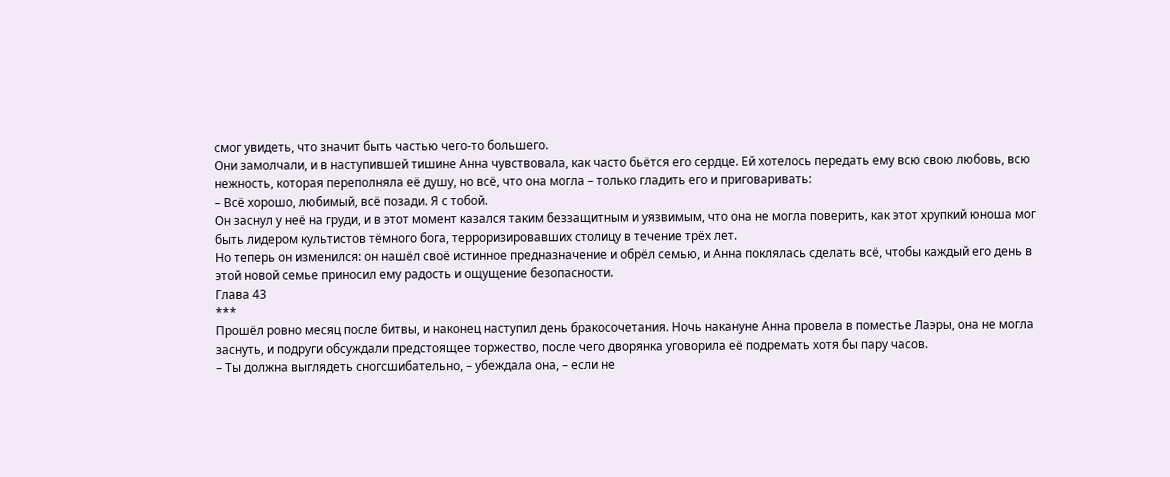смог увидеть, что значит быть частью чего-то большего.
Они замолчали, и в наступившей тишине Анна чувствовала, как часто бьётся его сердце. Ей хотелось передать ему всю свою любовь, всю нежность, которая переполняла её душу, но всё, что она могла – только гладить его и приговаривать:
– Всё хорошо, любимый, всё позади. Я с тобой.
Он заснул у неё на груди, и в этот момент казался таким беззащитным и уязвимым, что она не могла поверить, как этот хрупкий юноша мог быть лидером культистов тёмного бога, терроризировавших столицу в течение трёх лет.
Но теперь он изменился: он нашёл своё истинное предназначение и обрёл семью, и Анна поклялась сделать всё, чтобы каждый его день в этой новой семье приносил ему радость и ощущение безопасности.
Глава 43
***
Прошёл ровно месяц после битвы, и наконец наступил день бракосочетания. Ночь накануне Анна провела в поместье Лаэры, она не могла заснуть, и подруги обсуждали предстоящее торжество, после чего дворянка уговорила её подремать хотя бы пару часов.
– Ты должна выглядеть сногсшибательно, – убеждала она, – если не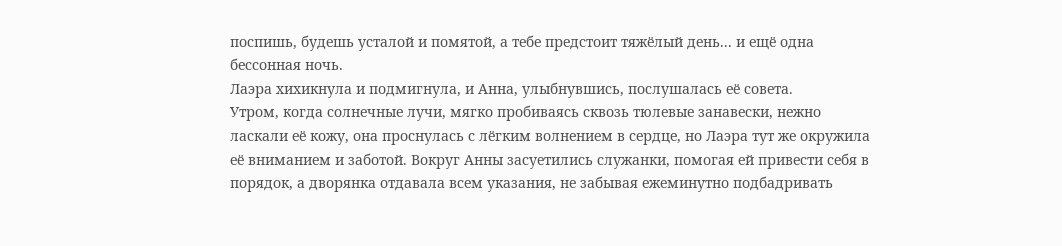поспишь, будешь усталой и помятой, а тебе предстоит тяжёлый день... и ещё одна бессонная ночь.
Лаэра хихикнула и подмигнула, и Анна, улыбнувшись, послушалась её совета.
Утром, когда солнечные лучи, мягко пробиваясь сквозь тюлевые занавески, нежно ласкали её кожу, она проснулась с лёгким волнением в сердце, но Лаэра тут же окружила её вниманием и заботой. Вокруг Анны засуетились служанки, помогая ей привести себя в порядок, а дворянка отдавала всем указания, не забывая ежеминутно подбадривать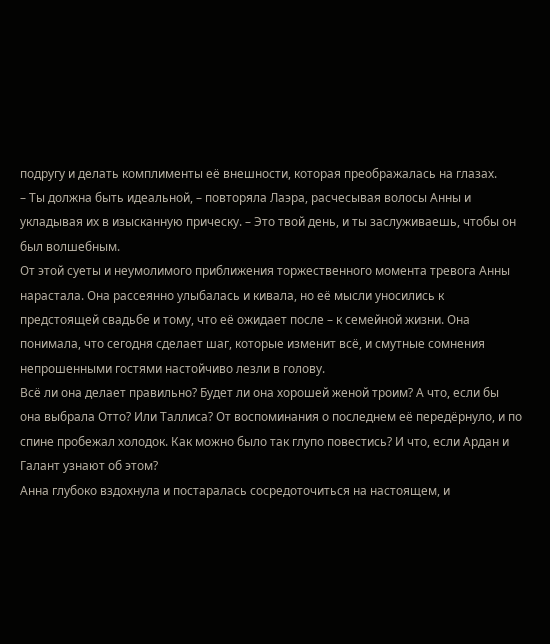подругу и делать комплименты её внешности, которая преображалась на глазах.
– Ты должна быть идеальной, – повторяла Лаэра, расчесывая волосы Анны и укладывая их в изысканную прическу. – Это твой день, и ты заслуживаешь, чтобы он был волшебным.
От этой суеты и неумолимого приближения торжественного момента тревога Анны нарастала. Она рассеянно улыбалась и кивала, но её мысли уносились к предстоящей свадьбе и тому, что её ожидает после – к семейной жизни. Она понимала, что сегодня сделает шаг, которые изменит всё, и смутные сомнения непрошенными гостями настойчиво лезли в голову.
Всё ли она делает правильно? Будет ли она хорошей женой троим? А что, если бы она выбрала Отто? Или Таллиса? От воспоминания о последнем её передёрнуло, и по спине пробежал холодок. Как можно было так глупо повестись? И что, если Ардан и Галант узнают об этом?
Анна глубоко вздохнула и постаралась сосредоточиться на настоящем, и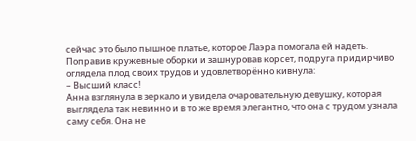сейчас это было пышное платье, которое Лаэра помогала ей надеть. Поправив кружевные оборки и зашнуровав корсет, подруга придирчиво оглядела плод своих трудов и удовлетворённо кивнула:
– Высший класс!
Анна взглянула в зеркало и увидела очаровательную девушку, которая выглядела так невинно и в то же время элегантно, что она с трудом узнала саму себя. Она не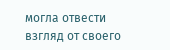могла отвести взгляд от своего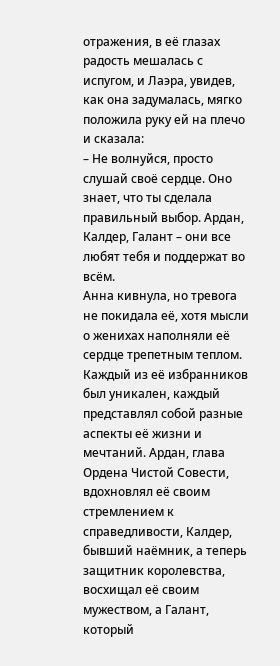отражения, в её глазах радость мешалась с испугом, и Лаэра, увидев, как она задумалась, мягко положила руку ей на плечо и сказала:
– Не волнуйся, просто слушай своё сердце. Оно знает, что ты сделала правильный выбор. Ардан, Калдер, Галант – они все любят тебя и поддержат во всём.
Анна кивнула, но тревога не покидала её, хотя мысли о женихах наполняли её сердце трепетным теплом. Каждый из её избранников был уникален, каждый представлял собой разные аспекты её жизни и мечтаний. Ардан, глава Ордена Чистой Совести, вдохновлял её своим стремлением к справедливости, Калдер, бывший наёмник, а теперь защитник королевства, восхищал её своим мужеством, а Галант, который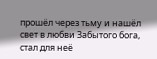прошёл через тьму и нашёл свет в любви Забытого бога, стал для неё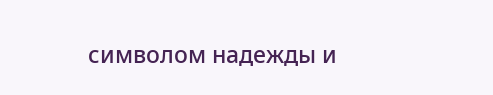символом надежды и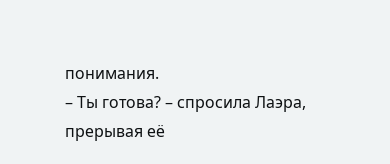понимания.
– Ты готова? – спросила Лаэра, прерывая её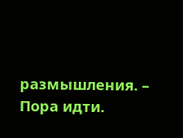размышления. – Пора идти.